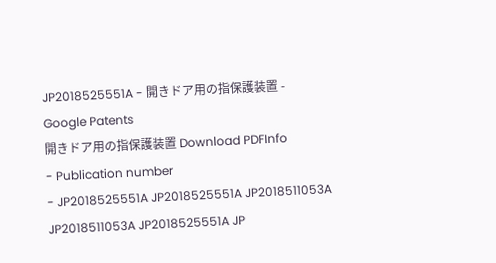JP2018525551A - 開きドア用の指保護装置 - Google Patents
開きドア用の指保護装置 Download PDFInfo
- Publication number
- JP2018525551A JP2018525551A JP2018511053A JP2018511053A JP2018525551A JP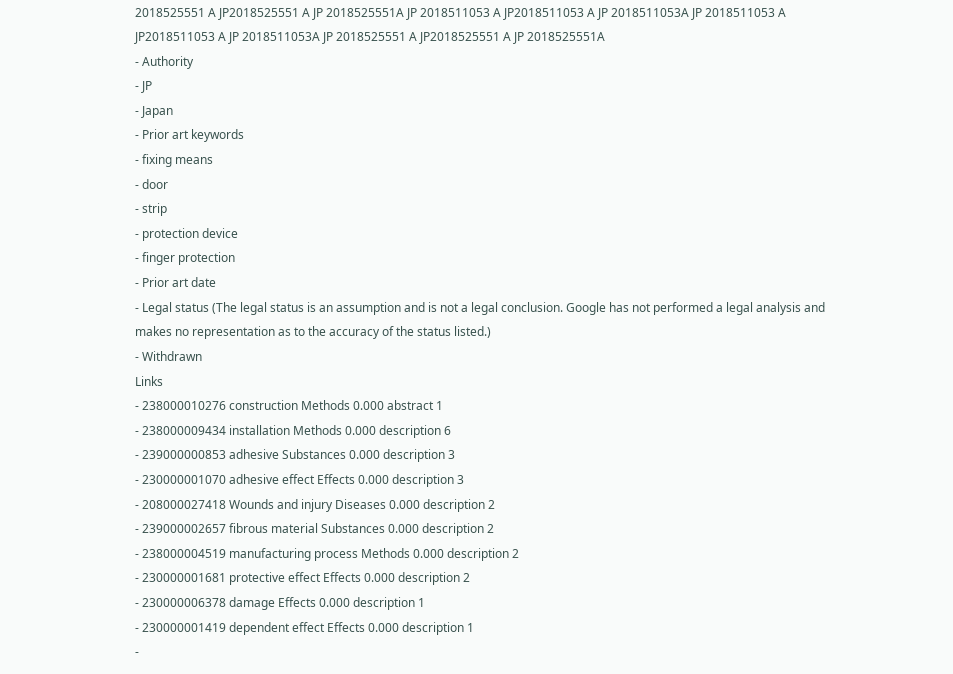2018525551 A JP2018525551 A JP 2018525551A JP 2018511053 A JP2018511053 A JP 2018511053A JP 2018511053 A JP2018511053 A JP 2018511053A JP 2018525551 A JP2018525551 A JP 2018525551A
- Authority
- JP
- Japan
- Prior art keywords
- fixing means
- door
- strip
- protection device
- finger protection
- Prior art date
- Legal status (The legal status is an assumption and is not a legal conclusion. Google has not performed a legal analysis and makes no representation as to the accuracy of the status listed.)
- Withdrawn
Links
- 238000010276 construction Methods 0.000 abstract 1
- 238000009434 installation Methods 0.000 description 6
- 239000000853 adhesive Substances 0.000 description 3
- 230000001070 adhesive effect Effects 0.000 description 3
- 208000027418 Wounds and injury Diseases 0.000 description 2
- 239000002657 fibrous material Substances 0.000 description 2
- 238000004519 manufacturing process Methods 0.000 description 2
- 230000001681 protective effect Effects 0.000 description 2
- 230000006378 damage Effects 0.000 description 1
- 230000001419 dependent effect Effects 0.000 description 1
-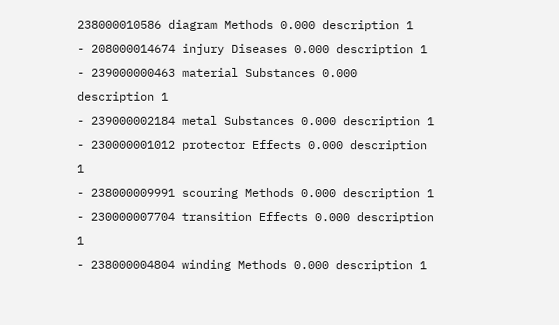238000010586 diagram Methods 0.000 description 1
- 208000014674 injury Diseases 0.000 description 1
- 239000000463 material Substances 0.000 description 1
- 239000002184 metal Substances 0.000 description 1
- 230000001012 protector Effects 0.000 description 1
- 238000009991 scouring Methods 0.000 description 1
- 230000007704 transition Effects 0.000 description 1
- 238000004804 winding Methods 0.000 description 1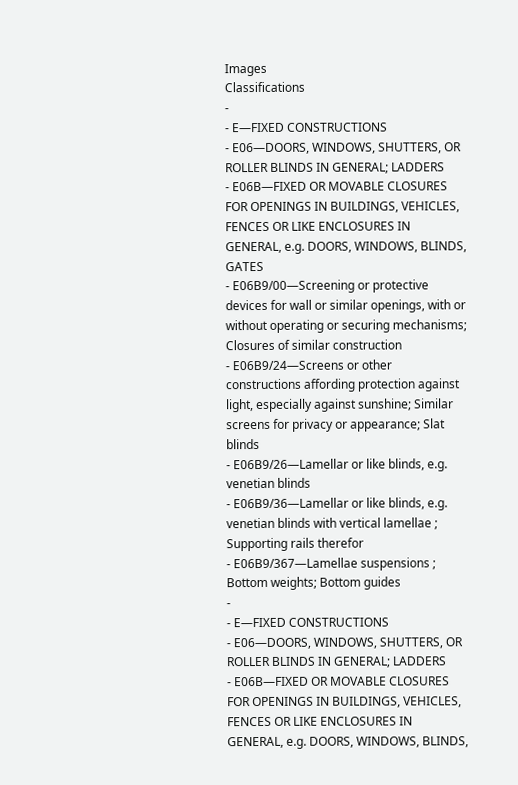Images
Classifications
-
- E—FIXED CONSTRUCTIONS
- E06—DOORS, WINDOWS, SHUTTERS, OR ROLLER BLINDS IN GENERAL; LADDERS
- E06B—FIXED OR MOVABLE CLOSURES FOR OPENINGS IN BUILDINGS, VEHICLES, FENCES OR LIKE ENCLOSURES IN GENERAL, e.g. DOORS, WINDOWS, BLINDS, GATES
- E06B9/00—Screening or protective devices for wall or similar openings, with or without operating or securing mechanisms; Closures of similar construction
- E06B9/24—Screens or other constructions affording protection against light, especially against sunshine; Similar screens for privacy or appearance; Slat blinds
- E06B9/26—Lamellar or like blinds, e.g. venetian blinds
- E06B9/36—Lamellar or like blinds, e.g. venetian blinds with vertical lamellae ; Supporting rails therefor
- E06B9/367—Lamellae suspensions ; Bottom weights; Bottom guides
-
- E—FIXED CONSTRUCTIONS
- E06—DOORS, WINDOWS, SHUTTERS, OR ROLLER BLINDS IN GENERAL; LADDERS
- E06B—FIXED OR MOVABLE CLOSURES FOR OPENINGS IN BUILDINGS, VEHICLES, FENCES OR LIKE ENCLOSURES IN GENERAL, e.g. DOORS, WINDOWS, BLINDS,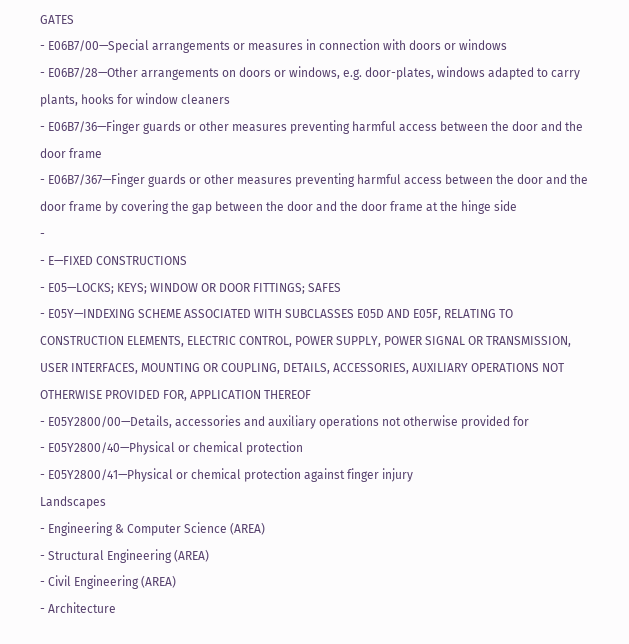GATES
- E06B7/00—Special arrangements or measures in connection with doors or windows
- E06B7/28—Other arrangements on doors or windows, e.g. door-plates, windows adapted to carry plants, hooks for window cleaners
- E06B7/36—Finger guards or other measures preventing harmful access between the door and the door frame
- E06B7/367—Finger guards or other measures preventing harmful access between the door and the door frame by covering the gap between the door and the door frame at the hinge side
-
- E—FIXED CONSTRUCTIONS
- E05—LOCKS; KEYS; WINDOW OR DOOR FITTINGS; SAFES
- E05Y—INDEXING SCHEME ASSOCIATED WITH SUBCLASSES E05D AND E05F, RELATING TO CONSTRUCTION ELEMENTS, ELECTRIC CONTROL, POWER SUPPLY, POWER SIGNAL OR TRANSMISSION, USER INTERFACES, MOUNTING OR COUPLING, DETAILS, ACCESSORIES, AUXILIARY OPERATIONS NOT OTHERWISE PROVIDED FOR, APPLICATION THEREOF
- E05Y2800/00—Details, accessories and auxiliary operations not otherwise provided for
- E05Y2800/40—Physical or chemical protection
- E05Y2800/41—Physical or chemical protection against finger injury
Landscapes
- Engineering & Computer Science (AREA)
- Structural Engineering (AREA)
- Civil Engineering (AREA)
- Architecture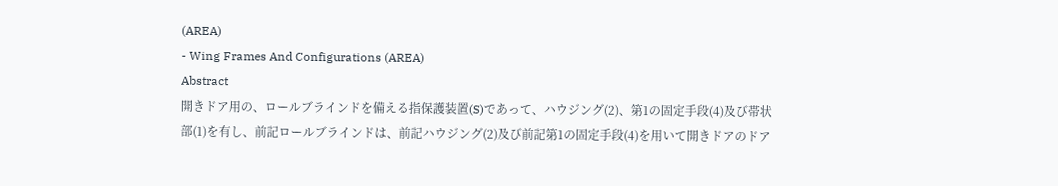(AREA)
- Wing Frames And Configurations (AREA)
Abstract
開きドア用の、ロールブラインドを備える指保護装置(S)であって、ハウジング(2)、第1の固定手段(4)及び帯状部(1)を有し、前記ロールブラインドは、前記ハウジング(2)及び前記第1の固定手段(4)を用いて開きドアのドア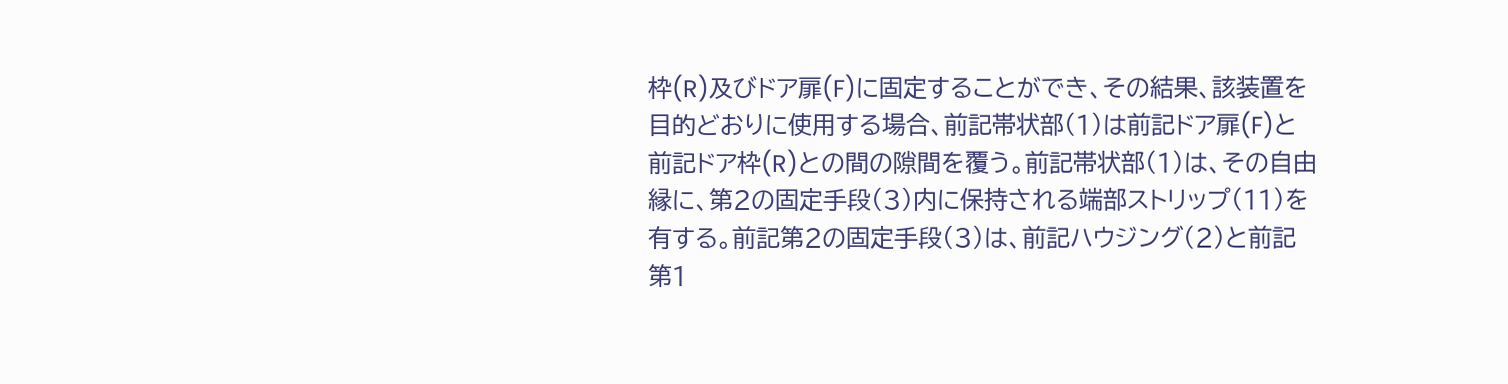枠(R)及びドア扉(F)に固定することができ、その結果、該装置を目的どおりに使用する場合、前記帯状部(1)は前記ドア扉(F)と前記ドア枠(R)との間の隙間を覆う。前記帯状部(1)は、その自由縁に、第2の固定手段(3)内に保持される端部ストリップ(11)を有する。前記第2の固定手段(3)は、前記ハウジング(2)と前記第1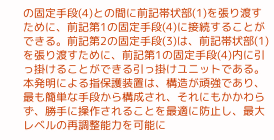の固定手段(4)との間に前記帯状部(1)を張り渡すために、前記第1の固定手段(4)に接続することができる。前記第2の固定手段(3)は、前記帯状部(1)を張り渡すために、前記第1の固定手段(4)内に引っ掛けることができる引っ掛けユニットである。本発明による指保護装置は、構造が頑強であり、最も簡単な手段から構成され、それにもかかわらず、勝手に操作されることを最適に防止し、最大レベルの再調整能力を可能に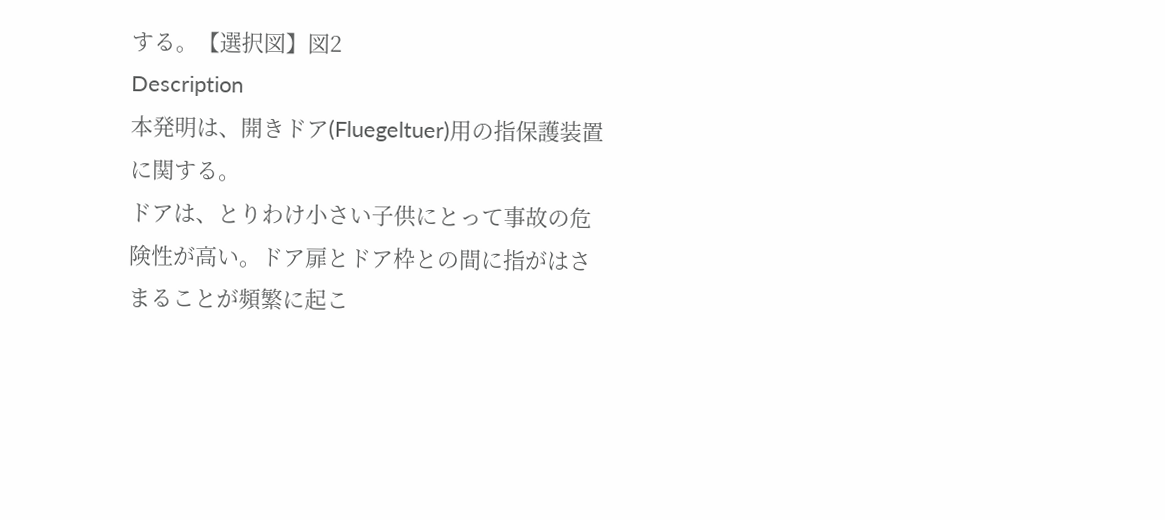する。【選択図】図2
Description
本発明は、開きドア(Fluegeltuer)用の指保護装置に関する。
ドアは、とりわけ小さい子供にとって事故の危険性が高い。ドア扉とドア枠との間に指がはさまることが頻繁に起こ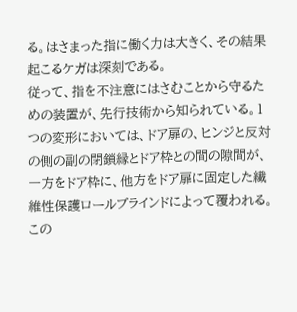る。はさまった指に働く力は大きく、その結果起こるケガは深刻である。
従って、指を不注意にはさむことから守るための装置が、先行技術から知られている。1つの変形においては、ドア扉の、ヒンジと反対の側の副の閉鎖縁とドア枠との間の隙間が、一方をドア枠に、他方をドア扉に固定した繊維性保護ロールブラインドによって覆われる。
この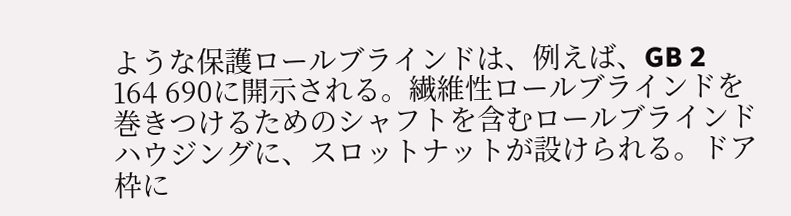ような保護ロールブラインドは、例えば、GB 2 164 690に開示される。繊維性ロールブラインドを巻きつけるためのシャフトを含むロールブラインドハウジングに、スロットナットが設けられる。ドア枠に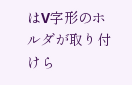はV字形のホルダが取り付けら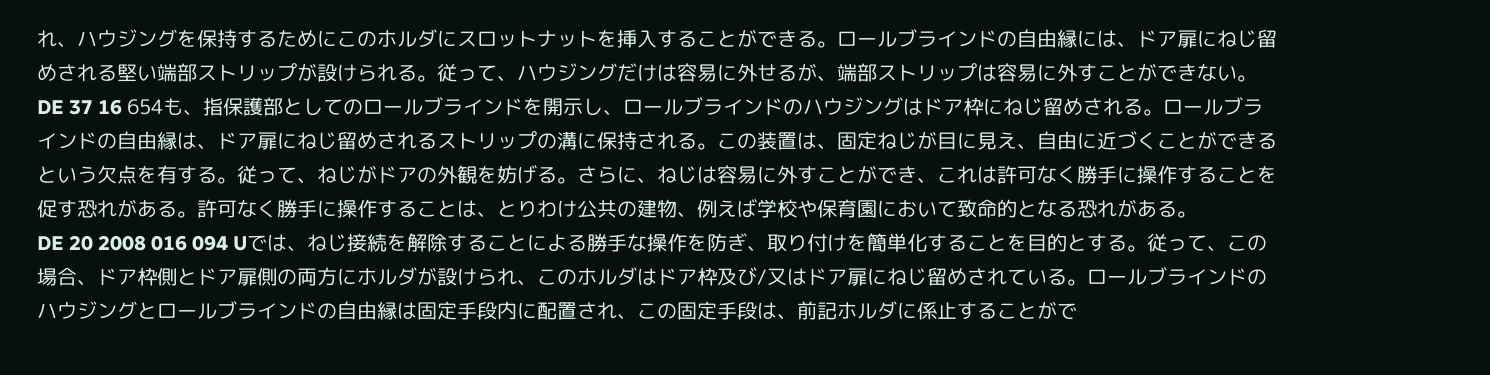れ、ハウジングを保持するためにこのホルダにスロットナットを挿入することができる。ロールブラインドの自由縁には、ドア扉にねじ留めされる堅い端部ストリップが設けられる。従って、ハウジングだけは容易に外せるが、端部ストリップは容易に外すことができない。
DE 37 16 654も、指保護部としてのロールブラインドを開示し、ロールブラインドのハウジングはドア枠にねじ留めされる。ロールブラインドの自由縁は、ドア扉にねじ留めされるストリップの溝に保持される。この装置は、固定ねじが目に見え、自由に近づくことができるという欠点を有する。従って、ねじがドアの外観を妨げる。さらに、ねじは容易に外すことができ、これは許可なく勝手に操作することを促す恐れがある。許可なく勝手に操作することは、とりわけ公共の建物、例えば学校や保育園において致命的となる恐れがある。
DE 20 2008 016 094 Uでは、ねじ接続を解除することによる勝手な操作を防ぎ、取り付けを簡単化することを目的とする。従って、この場合、ドア枠側とドア扉側の両方にホルダが設けられ、このホルダはドア枠及び/又はドア扉にねじ留めされている。ロールブラインドのハウジングとロールブラインドの自由縁は固定手段内に配置され、この固定手段は、前記ホルダに係止することがで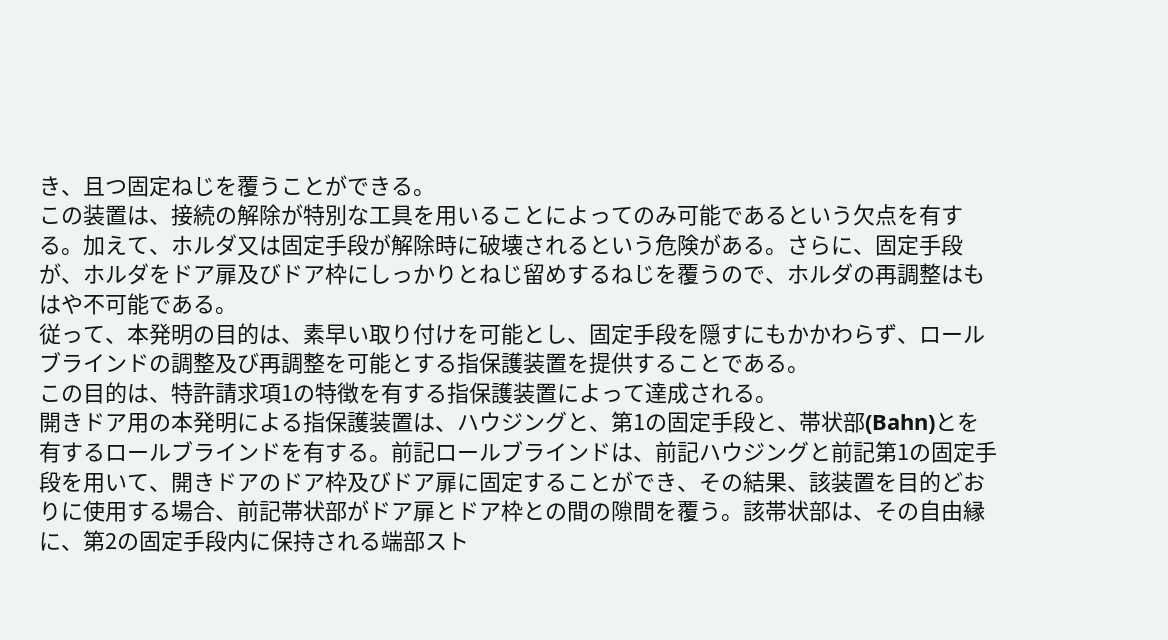き、且つ固定ねじを覆うことができる。
この装置は、接続の解除が特別な工具を用いることによってのみ可能であるという欠点を有する。加えて、ホルダ又は固定手段が解除時に破壊されるという危険がある。さらに、固定手段が、ホルダをドア扉及びドア枠にしっかりとねじ留めするねじを覆うので、ホルダの再調整はもはや不可能である。
従って、本発明の目的は、素早い取り付けを可能とし、固定手段を隠すにもかかわらず、ロールブラインドの調整及び再調整を可能とする指保護装置を提供することである。
この目的は、特許請求項1の特徴を有する指保護装置によって達成される。
開きドア用の本発明による指保護装置は、ハウジングと、第1の固定手段と、帯状部(Bahn)とを有するロールブラインドを有する。前記ロールブラインドは、前記ハウジングと前記第1の固定手段を用いて、開きドアのドア枠及びドア扉に固定することができ、その結果、該装置を目的どおりに使用する場合、前記帯状部がドア扉とドア枠との間の隙間を覆う。該帯状部は、その自由縁に、第2の固定手段内に保持される端部スト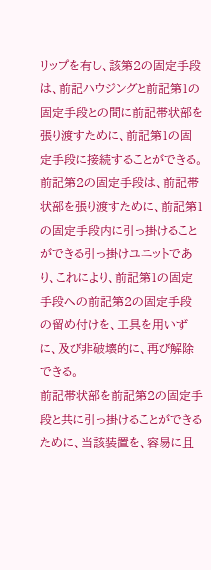リップを有し、該第2の固定手段は、前記ハウジングと前記第1の固定手段との間に前記帯状部を張り渡すために、前記第1の固定手段に接続することができる。前記第2の固定手段は、前記帯状部を張り渡すために、前記第1の固定手段内に引っ掛けることができる引っ掛けユニットであり、これにより、前記第1の固定手段への前記第2の固定手段の留め付けを、工具を用いずに、及び非破壊的に、再び解除できる。
前記帯状部を前記第2の固定手段と共に引っ掛けることができるために、当該装置を、容易に且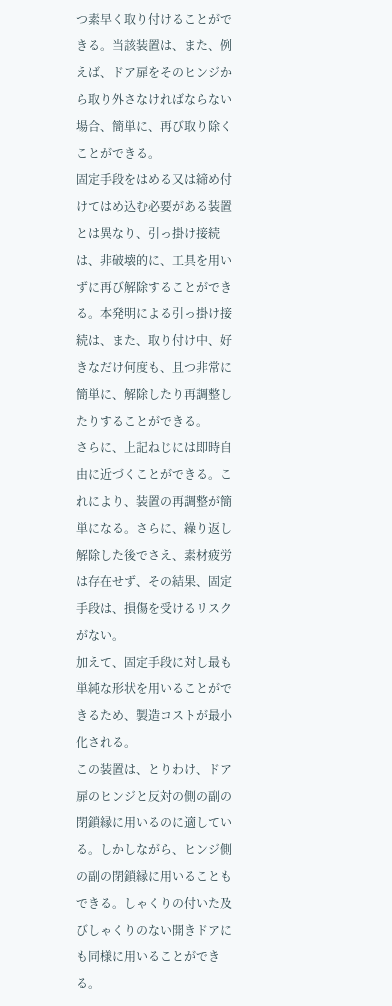つ素早く取り付けることができる。当該装置は、また、例えば、ドア扉をそのヒンジから取り外さなければならない場合、簡単に、再び取り除くことができる。
固定手段をはめる又は締め付けてはめ込む必要がある装置とは異なり、引っ掛け接続は、非破壊的に、工具を用いずに再び解除することができる。本発明による引っ掛け接続は、また、取り付け中、好きなだけ何度も、且つ非常に簡単に、解除したり再調整したりすることができる。
さらに、上記ねじには即時自由に近づくことができる。これにより、装置の再調整が簡単になる。さらに、繰り返し解除した後でさえ、素材疲労は存在せず、その結果、固定手段は、損傷を受けるリスクがない。
加えて、固定手段に対し最も単純な形状を用いることができるため、製造コストが最小化される。
この装置は、とりわけ、ドア扉のヒンジと反対の側の副の閉鎖縁に用いるのに適している。しかしながら、ヒンジ側の副の閉鎖縁に用いることもできる。しゃくりの付いた及びしゃくりのない開きドアにも同様に用いることができる。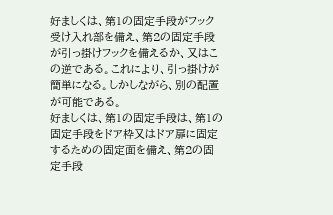好ましくは、第1の固定手段がフック受け入れ部を備え、第2の固定手段が引っ掛けフックを備えるか、又はこの逆である。これにより、引っ掛けが簡単になる。しかしながら、別の配置が可能である。
好ましくは、第1の固定手段は、第1の固定手段をドア枠又はドア扉に固定するための固定面を備え、第2の固定手段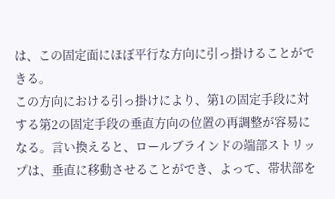は、この固定面にほぼ平行な方向に引っ掛けることができる。
この方向における引っ掛けにより、第1の固定手段に対する第2の固定手段の垂直方向の位置の再調整が容易になる。言い換えると、ロールブラインドの端部ストリップは、垂直に移動させることができ、よって、帯状部を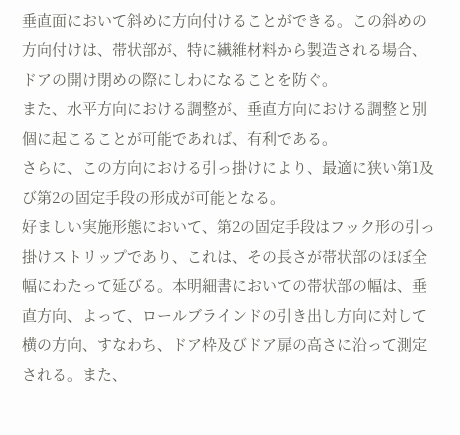垂直面において斜めに方向付けることができる。この斜めの方向付けは、帯状部が、特に繊維材料から製造される場合、ドアの開け閉めの際にしわになることを防ぐ。
また、水平方向における調整が、垂直方向における調整と別個に起こることが可能であれば、有利である。
さらに、この方向における引っ掛けにより、最適に狭い第1及び第2の固定手段の形成が可能となる。
好ましい実施形態において、第2の固定手段はフック形の引っ掛けストリップであり、これは、その長さが帯状部のほぼ全幅にわたって延びる。本明細書においての帯状部の幅は、垂直方向、よって、ロールブラインドの引き出し方向に対して横の方向、すなわち、ドア枠及びドア扉の高さに沿って測定される。また、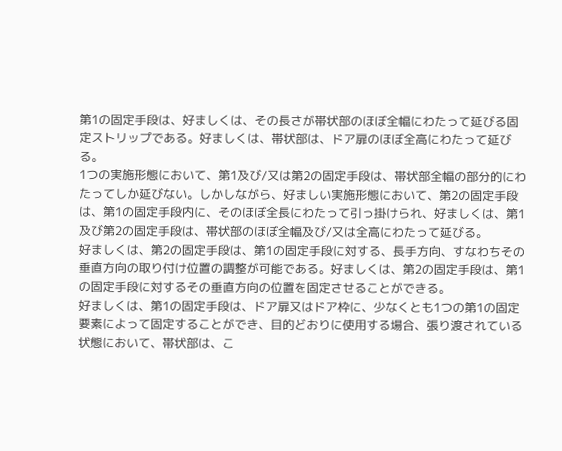第1の固定手段は、好ましくは、その長さが帯状部のほぼ全幅にわたって延びる固定ストリップである。好ましくは、帯状部は、ドア扉のほぼ全高にわたって延びる。
1つの実施形態において、第1及び/又は第2の固定手段は、帯状部全幅の部分的にわたってしか延びない。しかしながら、好ましい実施形態において、第2の固定手段は、第1の固定手段内に、そのほぼ全長にわたって引っ掛けられ、好ましくは、第1及び第2の固定手段は、帯状部のほぼ全幅及び/又は全高にわたって延びる。
好ましくは、第2の固定手段は、第1の固定手段に対する、長手方向、すなわちその垂直方向の取り付け位置の調整が可能である。好ましくは、第2の固定手段は、第1の固定手段に対するその垂直方向の位置を固定させることができる。
好ましくは、第1の固定手段は、ドア扉又はドア枠に、少なくとも1つの第1の固定要素によって固定することができ、目的どおりに使用する場合、張り渡されている状態において、帯状部は、こ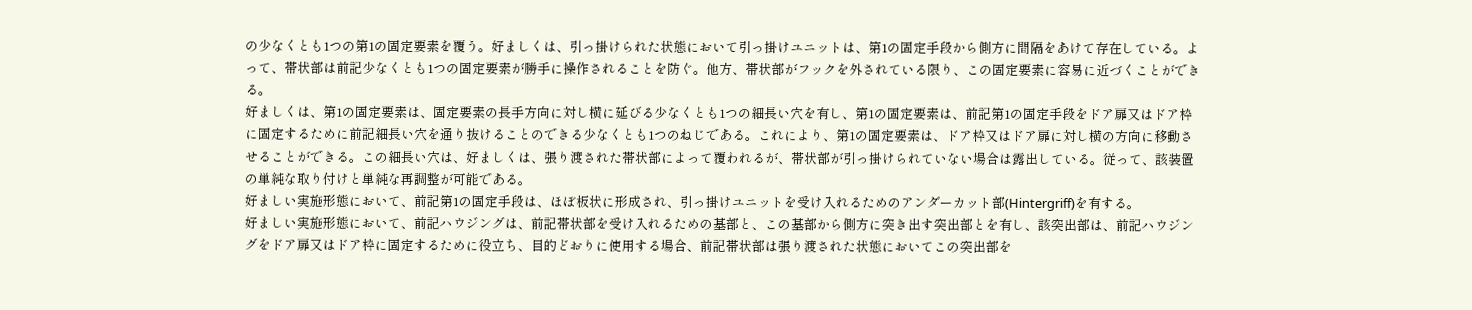の少なくとも1つの第1の固定要素を覆う。好ましくは、引っ掛けられた状態において引っ掛けユニットは、第1の固定手段から側方に間隔をあけて存在している。よって、帯状部は前記少なくとも1つの固定要素が勝手に操作されることを防ぐ。他方、帯状部がフックを外されている限り、この固定要素に容易に近づくことができる。
好ましくは、第1の固定要素は、固定要素の長手方向に対し横に延びる少なくとも1つの細長い穴を有し、第1の固定要素は、前記第1の固定手段をドア扉又はドア枠に固定するために前記細長い穴を通り抜けることのできる少なくとも1つのねじである。これにより、第1の固定要素は、ドア枠又はドア扉に対し横の方向に移動させることができる。この細長い穴は、好ましくは、張り渡された帯状部によって覆われるが、帯状部が引っ掛けられていない場合は露出している。従って、該装置の単純な取り付けと単純な再調整が可能である。
好ましい実施形態において、前記第1の固定手段は、ほぼ板状に形成され、引っ掛けユニットを受け入れるためのアンダーカット部(Hintergriff)を有する。
好ましい実施形態において、前記ハウジングは、前記帯状部を受け入れるための基部と、この基部から側方に突き出す突出部とを有し、該突出部は、前記ハウジングをドア扉又はドア枠に固定するために役立ち、目的どおりに使用する場合、前記帯状部は張り渡された状態においてこの突出部を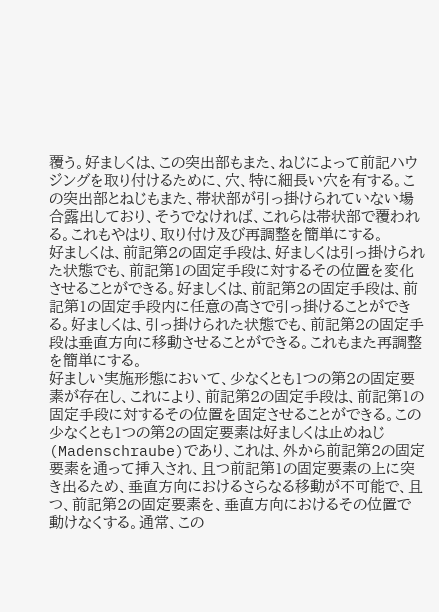覆う。好ましくは、この突出部もまた、ねじによって前記ハウジングを取り付けるために、穴、特に細長い穴を有する。この突出部とねじもまた、帯状部が引っ掛けられていない場合露出しており、そうでなければ、これらは帯状部で覆われる。これもやはり、取り付け及び再調整を簡単にする。
好ましくは、前記第2の固定手段は、好ましくは引っ掛けられた状態でも、前記第1の固定手段に対するその位置を変化させることができる。好ましくは、前記第2の固定手段は、前記第1の固定手段内に任意の高さで引っ掛けることができる。好ましくは、引っ掛けられた状態でも、前記第2の固定手段は垂直方向に移動させることができる。これもまた再調整を簡単にする。
好ましい実施形態において、少なくとも1つの第2の固定要素が存在し、これにより、前記第2の固定手段は、前記第1の固定手段に対するその位置を固定させることができる。この少なくとも1つの第2の固定要素は好ましくは止めねじ(Madenschraube)であり、これは、外から前記第2の固定要素を通って挿入され、且つ前記第1の固定要素の上に突き出るため、垂直方向におけるさらなる移動が不可能で、且つ、前記第2の固定要素を、垂直方向におけるその位置で動けなくする。通常、この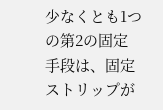少なくとも1つの第2の固定手段は、固定ストリップが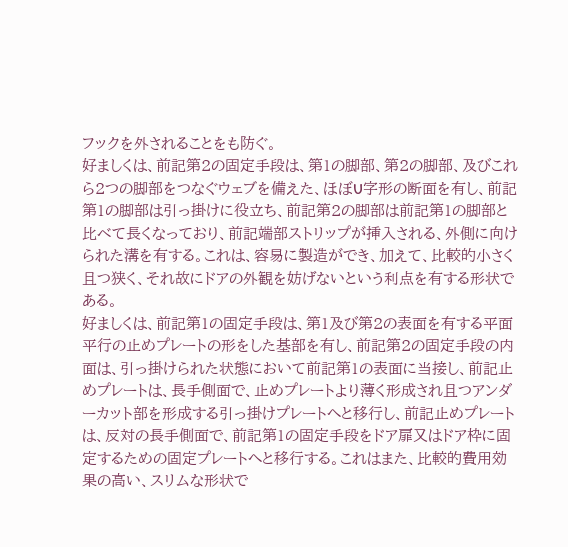フックを外されることをも防ぐ。
好ましくは、前記第2の固定手段は、第1の脚部、第2の脚部、及びこれら2つの脚部をつなぐウェブを備えた、ほぼU字形の断面を有し、前記第1の脚部は引っ掛けに役立ち、前記第2の脚部は前記第1の脚部と比べて長くなっており、前記端部ストリップが挿入される、外側に向けられた溝を有する。これは、容易に製造ができ、加えて、比較的小さく且つ狭く、それ故にドアの外観を妨げないという利点を有する形状である。
好ましくは、前記第1の固定手段は、第1及び第2の表面を有する平面平行の止めプレートの形をした基部を有し、前記第2の固定手段の内面は、引っ掛けられた状態において前記第1の表面に当接し、前記止めプレートは、長手側面で、止めプレートより薄く形成され且つアンダーカット部を形成する引っ掛けプレートへと移行し、前記止めプレートは、反対の長手側面で、前記第1の固定手段をドア扉又はドア枠に固定するための固定プレートへと移行する。これはまた、比較的費用効果の高い、スリムな形状で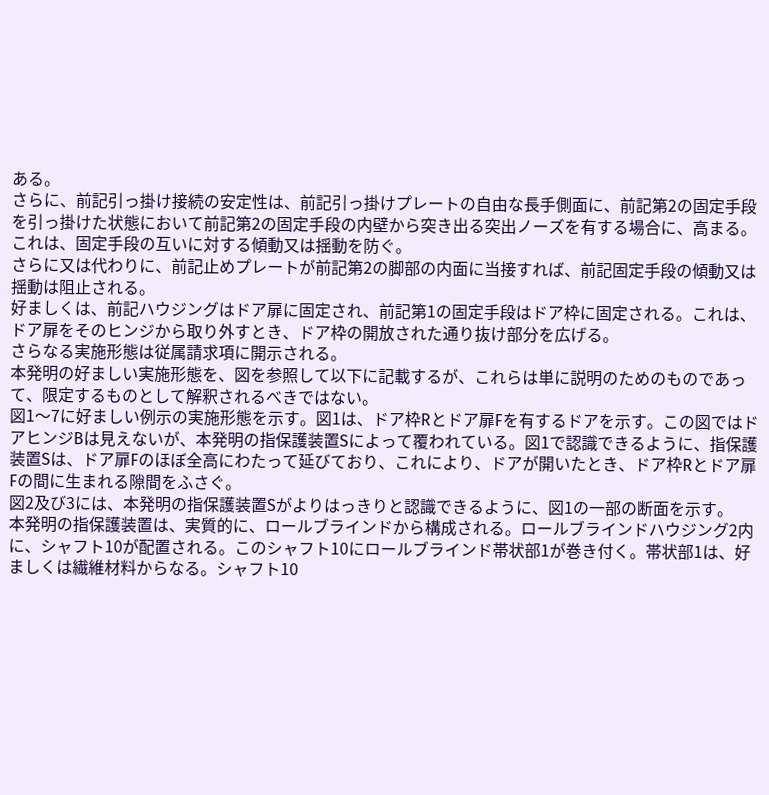ある。
さらに、前記引っ掛け接続の安定性は、前記引っ掛けプレートの自由な長手側面に、前記第2の固定手段を引っ掛けた状態において前記第2の固定手段の内壁から突き出る突出ノーズを有する場合に、高まる。これは、固定手段の互いに対する傾動又は揺動を防ぐ。
さらに又は代わりに、前記止めプレートが前記第2の脚部の内面に当接すれば、前記固定手段の傾動又は揺動は阻止される。
好ましくは、前記ハウジングはドア扉に固定され、前記第1の固定手段はドア枠に固定される。これは、ドア扉をそのヒンジから取り外すとき、ドア枠の開放された通り抜け部分を広げる。
さらなる実施形態は従属請求項に開示される。
本発明の好ましい実施形態を、図を参照して以下に記載するが、これらは単に説明のためのものであって、限定するものとして解釈されるべきではない。
図1〜7に好ましい例示の実施形態を示す。図1は、ドア枠Rとドア扉Fを有するドアを示す。この図ではドアヒンジBは見えないが、本発明の指保護装置Sによって覆われている。図1で認識できるように、指保護装置Sは、ドア扉Fのほぼ全高にわたって延びており、これにより、ドアが開いたとき、ドア枠Rとドア扉Fの間に生まれる隙間をふさぐ。
図2及び3には、本発明の指保護装置Sがよりはっきりと認識できるように、図1の一部の断面を示す。
本発明の指保護装置は、実質的に、ロールブラインドから構成される。ロールブラインドハウジング2内に、シャフト10が配置される。このシャフト10にロールブラインド帯状部1が巻き付く。帯状部1は、好ましくは繊維材料からなる。シャフト10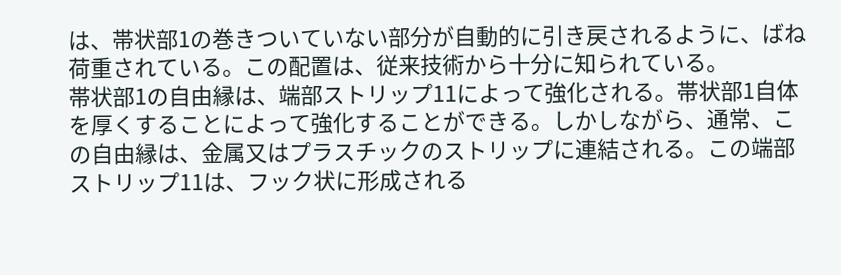は、帯状部1の巻きついていない部分が自動的に引き戻されるように、ばね荷重されている。この配置は、従来技術から十分に知られている。
帯状部1の自由縁は、端部ストリップ11によって強化される。帯状部1自体を厚くすることによって強化することができる。しかしながら、通常、この自由縁は、金属又はプラスチックのストリップに連結される。この端部ストリップ11は、フック状に形成される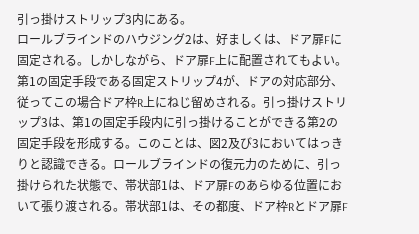引っ掛けストリップ3内にある。
ロールブラインドのハウジング2は、好ましくは、ドア扉Fに固定される。しかしながら、ドア扉F上に配置されてもよい。第1の固定手段である固定ストリップ4が、ドアの対応部分、従ってこの場合ドア枠R上にねじ留めされる。引っ掛けストリップ3は、第1の固定手段内に引っ掛けることができる第2の固定手段を形成する。このことは、図2及び3においてはっきりと認識できる。ロールブラインドの復元力のために、引っ掛けられた状態で、帯状部1は、ドア扉Fのあらゆる位置において張り渡される。帯状部1は、その都度、ドア枠Rとドア扉F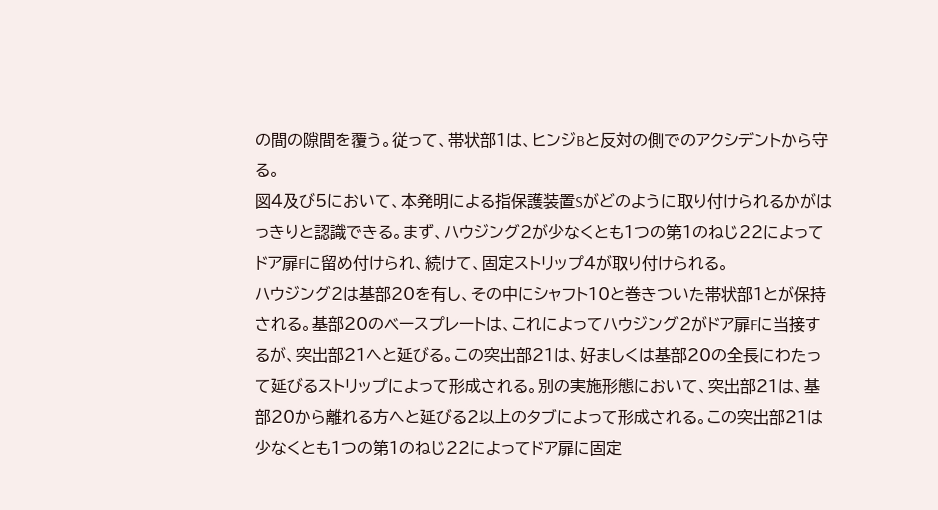の間の隙間を覆う。従って、帯状部1は、ヒンジBと反対の側でのアクシデントから守る。
図4及び5において、本発明による指保護装置Sがどのように取り付けられるかがはっきりと認識できる。まず、ハウジング2が少なくとも1つの第1のねじ22によってドア扉Fに留め付けられ、続けて、固定ストリップ4が取り付けられる。
ハウジング2は基部20を有し、その中にシャフト10と巻きついた帯状部1とが保持される。基部20のベースプレートは、これによってハウジング2がドア扉Fに当接するが、突出部21へと延びる。この突出部21は、好ましくは基部20の全長にわたって延びるストリップによって形成される。別の実施形態において、突出部21は、基部20から離れる方へと延びる2以上のタブによって形成される。この突出部21は少なくとも1つの第1のねじ22によってドア扉に固定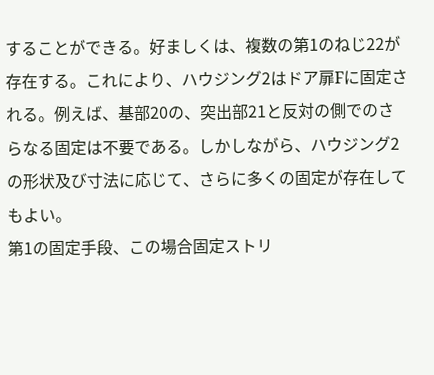することができる。好ましくは、複数の第1のねじ22が存在する。これにより、ハウジング2はドア扉Fに固定される。例えば、基部20の、突出部21と反対の側でのさらなる固定は不要である。しかしながら、ハウジング2の形状及び寸法に応じて、さらに多くの固定が存在してもよい。
第1の固定手段、この場合固定ストリ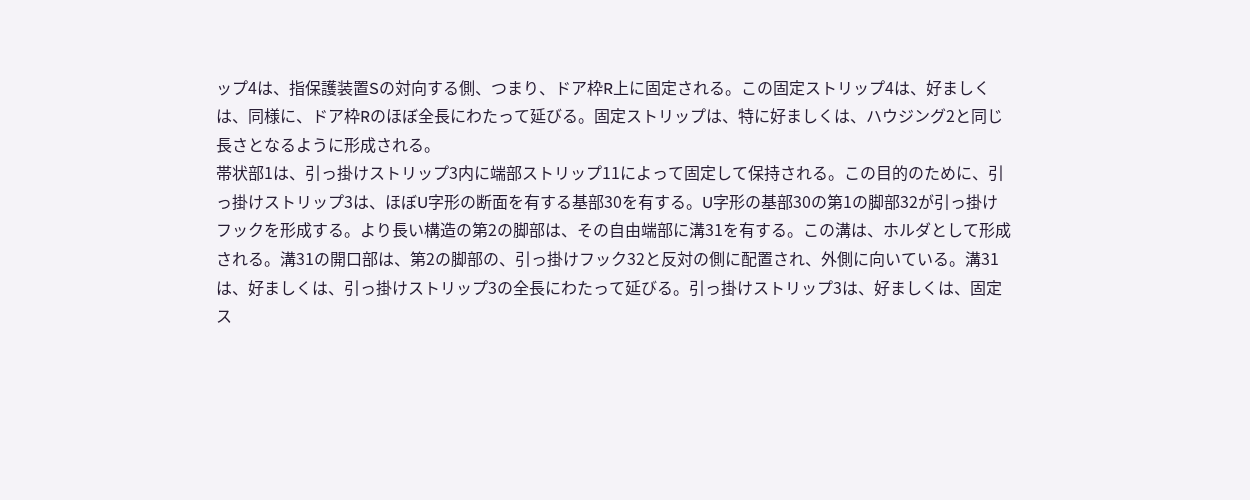ップ4は、指保護装置Sの対向する側、つまり、ドア枠R上に固定される。この固定ストリップ4は、好ましくは、同様に、ドア枠Rのほぼ全長にわたって延びる。固定ストリップは、特に好ましくは、ハウジング2と同じ長さとなるように形成される。
帯状部1は、引っ掛けストリップ3内に端部ストリップ11によって固定して保持される。この目的のために、引っ掛けストリップ3は、ほぼU字形の断面を有する基部30を有する。U字形の基部30の第1の脚部32が引っ掛けフックを形成する。より長い構造の第2の脚部は、その自由端部に溝31を有する。この溝は、ホルダとして形成される。溝31の開口部は、第2の脚部の、引っ掛けフック32と反対の側に配置され、外側に向いている。溝31は、好ましくは、引っ掛けストリップ3の全長にわたって延びる。引っ掛けストリップ3は、好ましくは、固定ス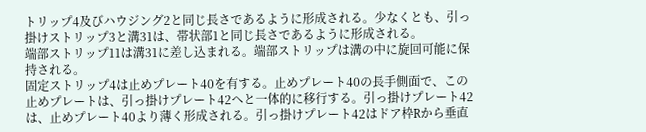トリップ4及びハウジング2と同じ長さであるように形成される。少なくとも、引っ掛けストリップ3と溝31は、帯状部1と同じ長さであるように形成される。
端部ストリップ11は溝31に差し込まれる。端部ストリップは溝の中に旋回可能に保持される。
固定ストリップ4は止めプレート40を有する。止めプレート40の長手側面で、この止めプレートは、引っ掛けプレート42へと一体的に移行する。引っ掛けプレート42は、止めプレート40より薄く形成される。引っ掛けプレート42はドア枠Rから垂直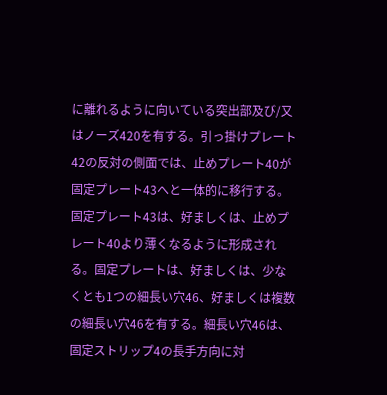に離れるように向いている突出部及び/又はノーズ420を有する。引っ掛けプレート42の反対の側面では、止めプレート40が固定プレート43へと一体的に移行する。固定プレート43は、好ましくは、止めプレート40より薄くなるように形成される。固定プレートは、好ましくは、少なくとも1つの細長い穴46、好ましくは複数の細長い穴46を有する。細長い穴46は、固定ストリップ4の長手方向に対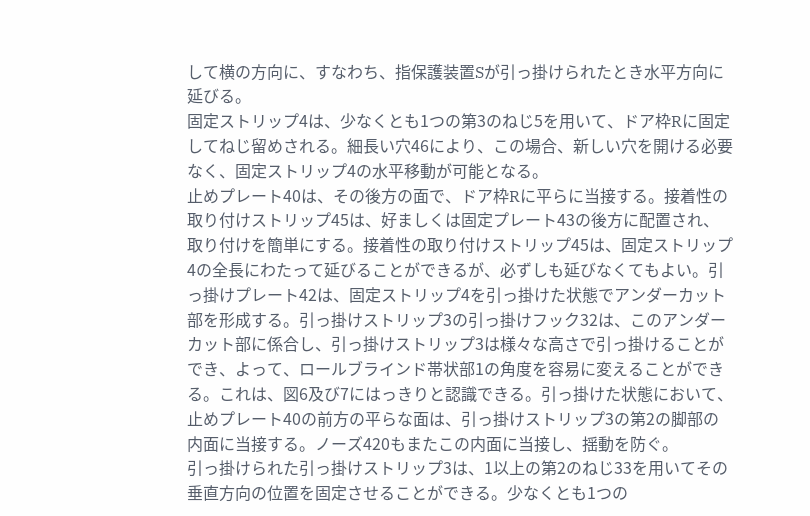して横の方向に、すなわち、指保護装置Sが引っ掛けられたとき水平方向に延びる。
固定ストリップ4は、少なくとも1つの第3のねじ5を用いて、ドア枠Rに固定してねじ留めされる。細長い穴46により、この場合、新しい穴を開ける必要なく、固定ストリップ4の水平移動が可能となる。
止めプレート40は、その後方の面で、ドア枠Rに平らに当接する。接着性の取り付けストリップ45は、好ましくは固定プレート43の後方に配置され、取り付けを簡単にする。接着性の取り付けストリップ45は、固定ストリップ4の全長にわたって延びることができるが、必ずしも延びなくてもよい。引っ掛けプレート42は、固定ストリップ4を引っ掛けた状態でアンダーカット部を形成する。引っ掛けストリップ3の引っ掛けフック32は、このアンダーカット部に係合し、引っ掛けストリップ3は様々な高さで引っ掛けることができ、よって、ロールブラインド帯状部1の角度を容易に変えることができる。これは、図6及び7にはっきりと認識できる。引っ掛けた状態において、止めプレート40の前方の平らな面は、引っ掛けストリップ3の第2の脚部の内面に当接する。ノーズ420もまたこの内面に当接し、揺動を防ぐ。
引っ掛けられた引っ掛けストリップ3は、1以上の第2のねじ33を用いてその垂直方向の位置を固定させることができる。少なくとも1つの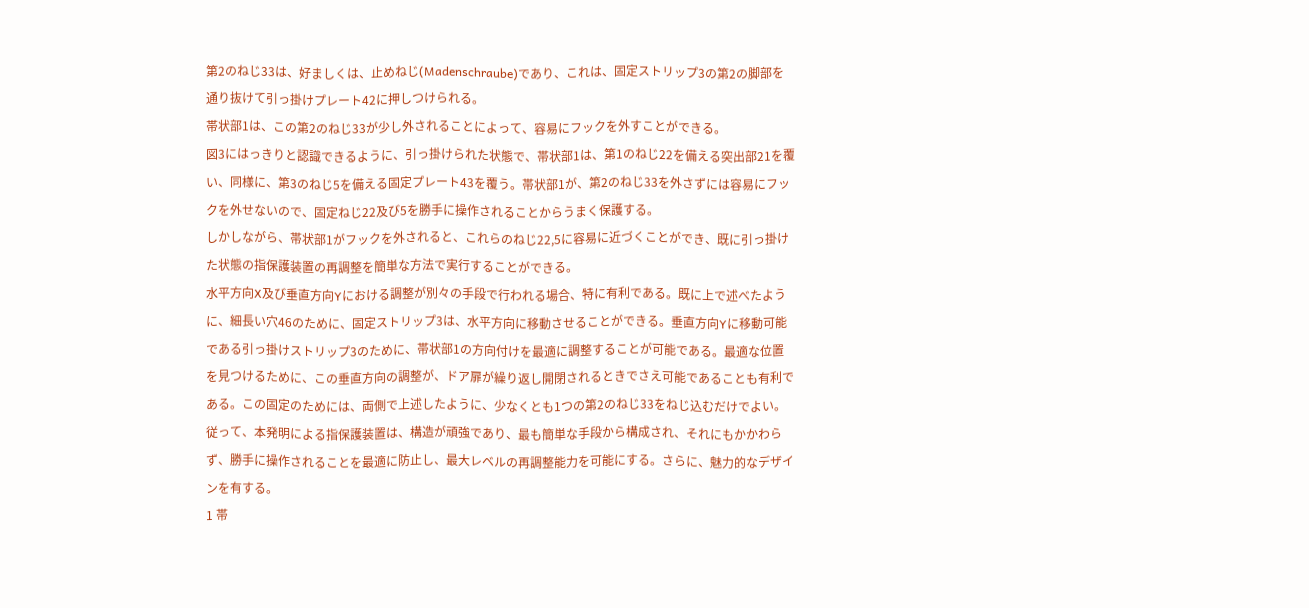第2のねじ33は、好ましくは、止めねじ(Madenschraube)であり、これは、固定ストリップ3の第2の脚部を通り抜けて引っ掛けプレート42に押しつけられる。
帯状部1は、この第2のねじ33が少し外されることによって、容易にフックを外すことができる。
図3にはっきりと認識できるように、引っ掛けられた状態で、帯状部1は、第1のねじ22を備える突出部21を覆い、同様に、第3のねじ5を備える固定プレート43を覆う。帯状部1が、第2のねじ33を外さずには容易にフックを外せないので、固定ねじ22及び5を勝手に操作されることからうまく保護する。
しかしながら、帯状部1がフックを外されると、これらのねじ22,5に容易に近づくことができ、既に引っ掛けた状態の指保護装置の再調整を簡単な方法で実行することができる。
水平方向X及び垂直方向Yにおける調整が別々の手段で行われる場合、特に有利である。既に上で述べたように、細長い穴46のために、固定ストリップ3は、水平方向に移動させることができる。垂直方向Yに移動可能である引っ掛けストリップ3のために、帯状部1の方向付けを最適に調整することが可能である。最適な位置を見つけるために、この垂直方向の調整が、ドア扉が繰り返し開閉されるときでさえ可能であることも有利である。この固定のためには、両側で上述したように、少なくとも1つの第2のねじ33をねじ込むだけでよい。
従って、本発明による指保護装置は、構造が頑強であり、最も簡単な手段から構成され、それにもかかわらず、勝手に操作されることを最適に防止し、最大レベルの再調整能力を可能にする。さらに、魅力的なデザインを有する。
1 帯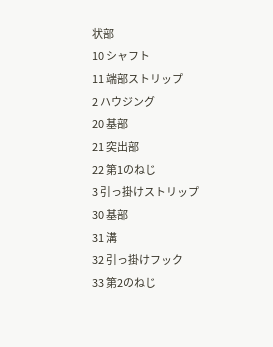状部
10 シャフト
11 端部ストリップ
2 ハウジング
20 基部
21 突出部
22 第1のねじ
3 引っ掛けストリップ
30 基部
31 溝
32 引っ掛けフック
33 第2のねじ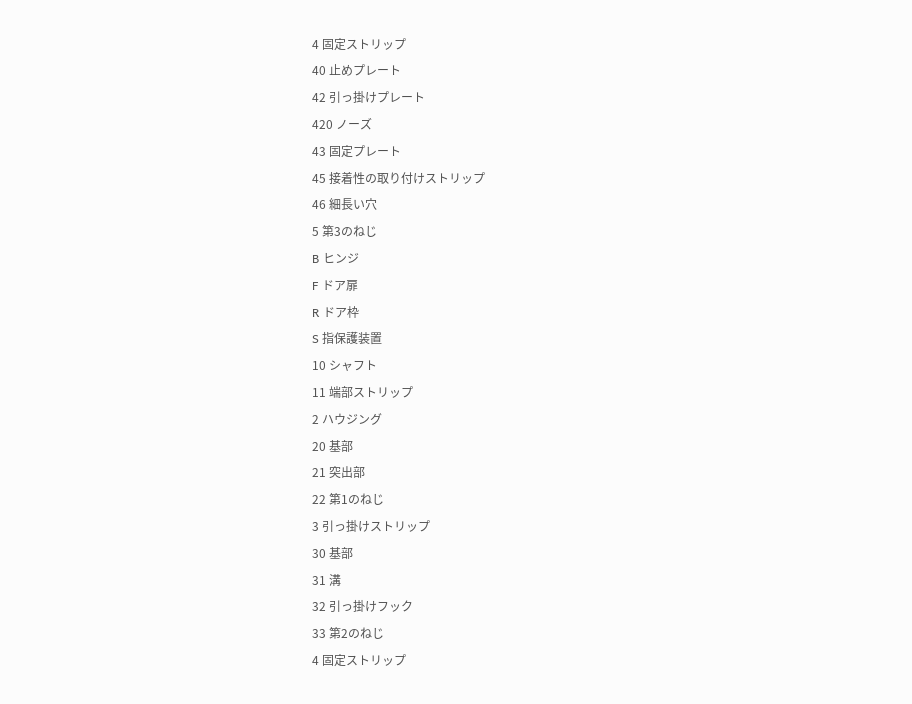4 固定ストリップ
40 止めプレート
42 引っ掛けプレート
420 ノーズ
43 固定プレート
45 接着性の取り付けストリップ
46 細長い穴
5 第3のねじ
B ヒンジ
F ドア扉
R ドア枠
S 指保護装置
10 シャフト
11 端部ストリップ
2 ハウジング
20 基部
21 突出部
22 第1のねじ
3 引っ掛けストリップ
30 基部
31 溝
32 引っ掛けフック
33 第2のねじ
4 固定ストリップ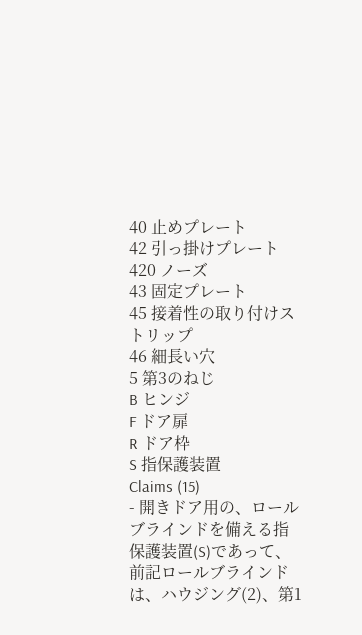40 止めプレート
42 引っ掛けプレート
420 ノーズ
43 固定プレート
45 接着性の取り付けストリップ
46 細長い穴
5 第3のねじ
B ヒンジ
F ドア扉
R ドア枠
S 指保護装置
Claims (15)
- 開きドア用の、ロールブラインドを備える指保護装置(S)であって、前記ロールブラインドは、ハウジング(2)、第1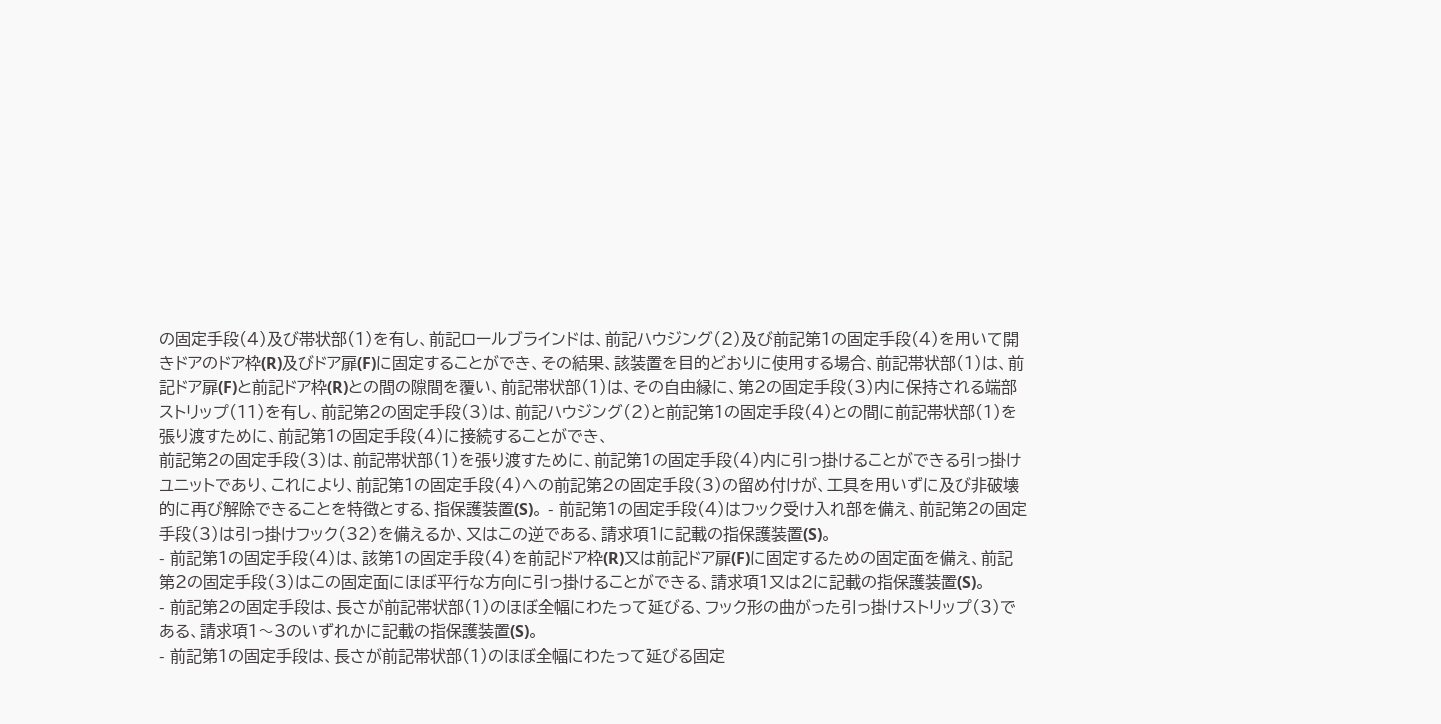の固定手段(4)及び帯状部(1)を有し、前記ロールブラインドは、前記ハウジング(2)及び前記第1の固定手段(4)を用いて開きドアのドア枠(R)及びドア扉(F)に固定することができ、その結果、該装置を目的どおりに使用する場合、前記帯状部(1)は、前記ドア扉(F)と前記ドア枠(R)との間の隙間を覆い、前記帯状部(1)は、その自由縁に、第2の固定手段(3)内に保持される端部ストリップ(11)を有し、前記第2の固定手段(3)は、前記ハウジング(2)と前記第1の固定手段(4)との間に前記帯状部(1)を張り渡すために、前記第1の固定手段(4)に接続することができ、
前記第2の固定手段(3)は、前記帯状部(1)を張り渡すために、前記第1の固定手段(4)内に引っ掛けることができる引っ掛けユニットであり、これにより、前記第1の固定手段(4)への前記第2の固定手段(3)の留め付けが、工具を用いずに及び非破壊的に再び解除できることを特徴とする、指保護装置(S)。 - 前記第1の固定手段(4)はフック受け入れ部を備え、前記第2の固定手段(3)は引っ掛けフック(32)を備えるか、又はこの逆である、請求項1に記載の指保護装置(S)。
- 前記第1の固定手段(4)は、該第1の固定手段(4)を前記ドア枠(R)又は前記ドア扉(F)に固定するための固定面を備え、前記第2の固定手段(3)はこの固定面にほぼ平行な方向に引っ掛けることができる、請求項1又は2に記載の指保護装置(S)。
- 前記第2の固定手段は、長さが前記帯状部(1)のほぼ全幅にわたって延びる、フック形の曲がった引っ掛けストリップ(3)である、請求項1〜3のいずれかに記載の指保護装置(S)。
- 前記第1の固定手段は、長さが前記帯状部(1)のほぼ全幅にわたって延びる固定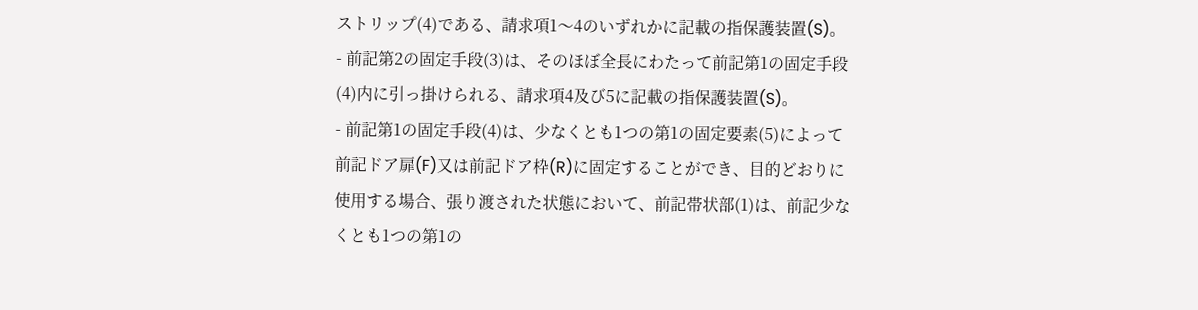ストリップ(4)である、請求項1〜4のいずれかに記載の指保護装置(S)。
- 前記第2の固定手段(3)は、そのほぼ全長にわたって前記第1の固定手段(4)内に引っ掛けられる、請求項4及び5に記載の指保護装置(S)。
- 前記第1の固定手段(4)は、少なくとも1つの第1の固定要素(5)によって前記ドア扉(F)又は前記ドア枠(R)に固定することができ、目的どおりに使用する場合、張り渡された状態において、前記帯状部(1)は、前記少なくとも1つの第1の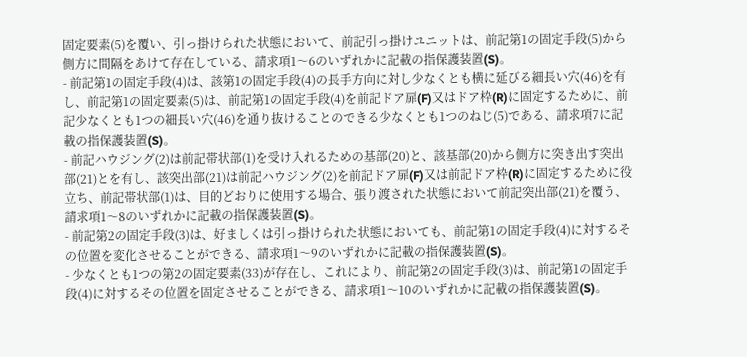固定要素(5)を覆い、引っ掛けられた状態において、前記引っ掛けユニットは、前記第1の固定手段(5)から側方に間隔をあけて存在している、請求項1〜6のいずれかに記載の指保護装置(S)。
- 前記第1の固定手段(4)は、該第1の固定手段(4)の長手方向に対し少なくとも横に延びる細長い穴(46)を有し、前記第1の固定要素(5)は、前記第1の固定手段(4)を前記ドア扉(F)又はドア枠(R)に固定するために、前記少なくとも1つの細長い穴(46)を通り抜けることのできる少なくとも1つのねじ(5)である、請求項7に記載の指保護装置(S)。
- 前記ハウジング(2)は前記帯状部(1)を受け入れるための基部(20)と、該基部(20)から側方に突き出す突出部(21)とを有し、該突出部(21)は前記ハウジング(2)を前記ドア扉(F)又は前記ドア枠(R)に固定するために役立ち、前記帯状部(1)は、目的どおりに使用する場合、張り渡された状態において前記突出部(21)を覆う、請求項1〜8のいずれかに記載の指保護装置(S)。
- 前記第2の固定手段(3)は、好ましくは引っ掛けられた状態においても、前記第1の固定手段(4)に対するその位置を変化させることができる、請求項1〜9のいずれかに記載の指保護装置(S)。
- 少なくとも1つの第2の固定要素(33)が存在し、これにより、前記第2の固定手段(3)は、前記第1の固定手段(4)に対するその位置を固定させることができる、請求項1〜10のいずれかに記載の指保護装置(S)。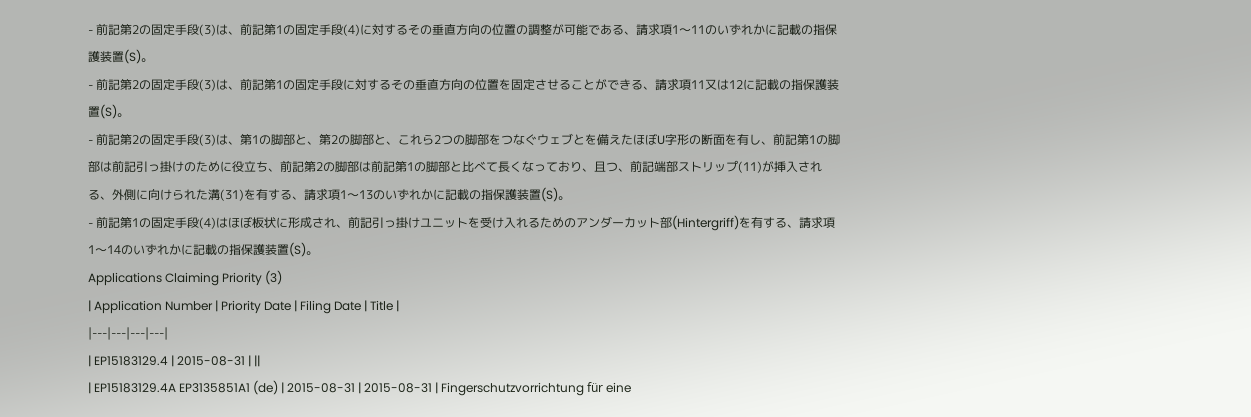- 前記第2の固定手段(3)は、前記第1の固定手段(4)に対するその垂直方向の位置の調整が可能である、請求項1〜11のいずれかに記載の指保護装置(S)。
- 前記第2の固定手段(3)は、前記第1の固定手段に対するその垂直方向の位置を固定させることができる、請求項11又は12に記載の指保護装置(S)。
- 前記第2の固定手段(3)は、第1の脚部と、第2の脚部と、これら2つの脚部をつなぐウェブとを備えたほぼU字形の断面を有し、前記第1の脚部は前記引っ掛けのために役立ち、前記第2の脚部は前記第1の脚部と比べて長くなっており、且つ、前記端部ストリップ(11)が挿入される、外側に向けられた溝(31)を有する、請求項1〜13のいずれかに記載の指保護装置(S)。
- 前記第1の固定手段(4)はほぼ板状に形成され、前記引っ掛けユニットを受け入れるためのアンダーカット部(Hintergriff)を有する、請求項1〜14のいずれかに記載の指保護装置(S)。
Applications Claiming Priority (3)
| Application Number | Priority Date | Filing Date | Title |
|---|---|---|---|
| EP15183129.4 | 2015-08-31 | ||
| EP15183129.4A EP3135851A1 (de) | 2015-08-31 | 2015-08-31 | Fingerschutzvorrichtung für eine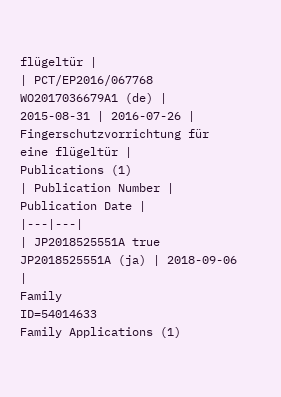flügeltür |
| PCT/EP2016/067768 WO2017036679A1 (de) | 2015-08-31 | 2016-07-26 | Fingerschutzvorrichtung für eine flügeltür |
Publications (1)
| Publication Number | Publication Date |
|---|---|
| JP2018525551A true JP2018525551A (ja) | 2018-09-06 |
Family
ID=54014633
Family Applications (1)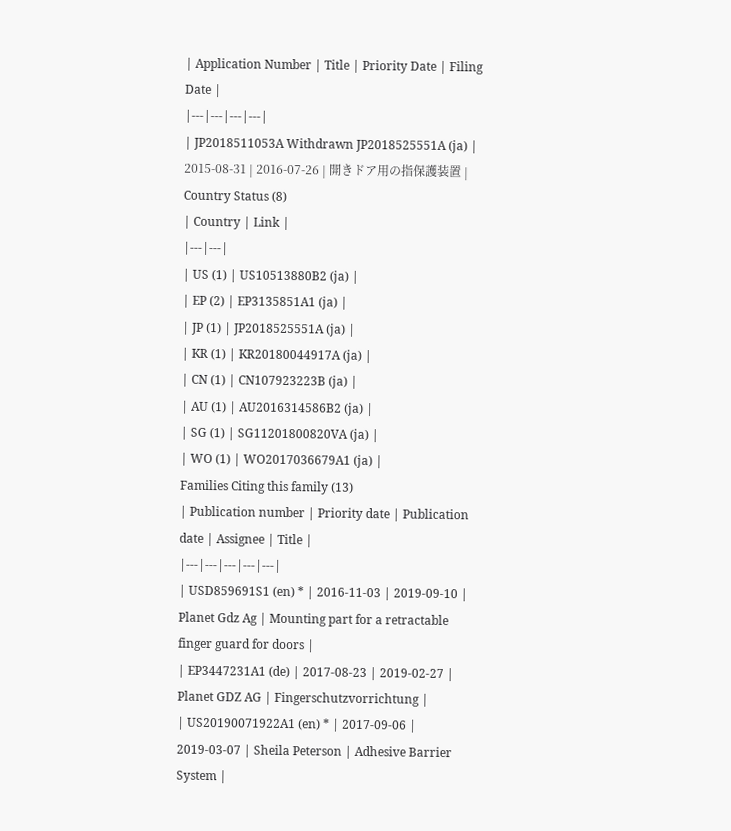| Application Number | Title | Priority Date | Filing Date |
|---|---|---|---|
| JP2018511053A Withdrawn JP2018525551A (ja) | 2015-08-31 | 2016-07-26 | 開きドア用の指保護装置 |
Country Status (8)
| Country | Link |
|---|---|
| US (1) | US10513880B2 (ja) |
| EP (2) | EP3135851A1 (ja) |
| JP (1) | JP2018525551A (ja) |
| KR (1) | KR20180044917A (ja) |
| CN (1) | CN107923223B (ja) |
| AU (1) | AU2016314586B2 (ja) |
| SG (1) | SG11201800820VA (ja) |
| WO (1) | WO2017036679A1 (ja) |
Families Citing this family (13)
| Publication number | Priority date | Publication date | Assignee | Title |
|---|---|---|---|---|
| USD859691S1 (en) * | 2016-11-03 | 2019-09-10 | Planet Gdz Ag | Mounting part for a retractable finger guard for doors |
| EP3447231A1 (de) | 2017-08-23 | 2019-02-27 | Planet GDZ AG | Fingerschutzvorrichtung |
| US20190071922A1 (en) * | 2017-09-06 | 2019-03-07 | Sheila Peterson | Adhesive Barrier System |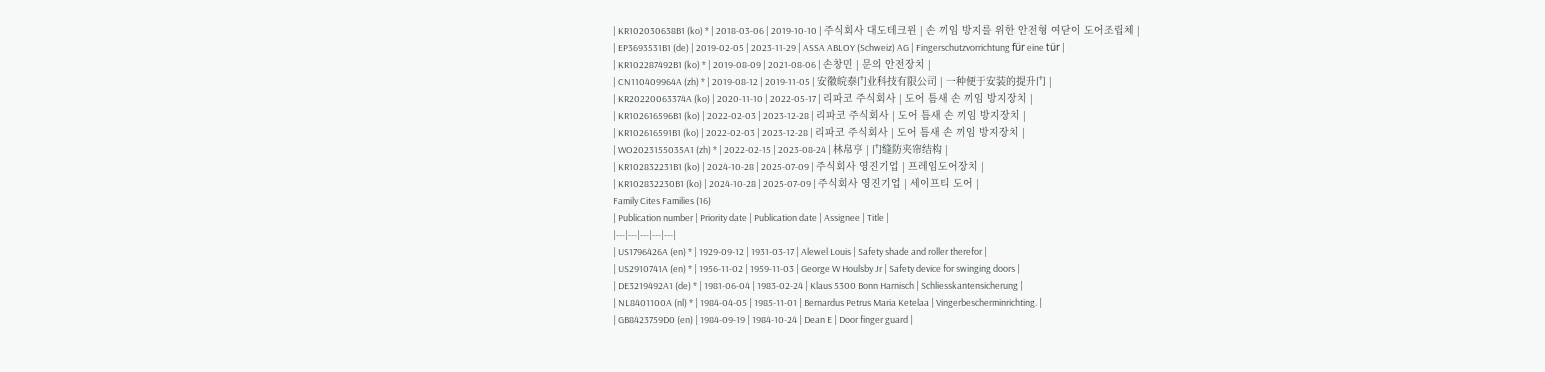| KR102030638B1 (ko) * | 2018-03-06 | 2019-10-10 | 주식회사 대도테크윈 | 손 끼임 방지를 위한 안전형 여닫이 도어조립체 |
| EP3693531B1 (de) | 2019-02-05 | 2023-11-29 | ASSA ABLOY (Schweiz) AG | Fingerschutzvorrichtung für eine tür |
| KR102287492B1 (ko) * | 2019-08-09 | 2021-08-06 | 손창민 | 문의 안전장치 |
| CN110409964A (zh) * | 2019-08-12 | 2019-11-05 | 安徽皖泰门业科技有限公司 | 一种便于安装的提升门 |
| KR20220063374A (ko) | 2020-11-10 | 2022-05-17 | 리파코 주식회사 | 도어 틈새 손 끼임 방지장치 |
| KR102616596B1 (ko) | 2022-02-03 | 2023-12-28 | 리파코 주식회사 | 도어 틈새 손 끼임 방지장치 |
| KR102616591B1 (ko) | 2022-02-03 | 2023-12-28 | 리파코 주식회사 | 도어 틈새 손 끼임 방지장치 |
| WO2023155035A1 (zh) * | 2022-02-15 | 2023-08-24 | 林帛亨 | 门缝防夹帘结构 |
| KR102832231B1 (ko) | 2024-10-28 | 2025-07-09 | 주식회사 영진기업 | 프레임도어장치 |
| KR102832230B1 (ko) | 2024-10-28 | 2025-07-09 | 주식회사 영진기업 | 세이프티 도어 |
Family Cites Families (16)
| Publication number | Priority date | Publication date | Assignee | Title |
|---|---|---|---|---|
| US1796426A (en) * | 1929-09-12 | 1931-03-17 | Alewel Louis | Safety shade and roller therefor |
| US2910741A (en) * | 1956-11-02 | 1959-11-03 | George W Houlsby Jr | Safety device for swinging doors |
| DE3219492A1 (de) * | 1981-06-04 | 1983-02-24 | Klaus 5300 Bonn Harnisch | Schliesskantensicherung |
| NL8401100A (nl) * | 1984-04-05 | 1985-11-01 | Bernardus Petrus Maria Ketelaa | Vingerbescherminrichting. |
| GB8423759D0 (en) | 1984-09-19 | 1984-10-24 | Dean E | Door finger guard |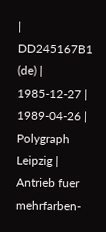| DD245167B1 (de) | 1985-12-27 | 1989-04-26 | Polygraph Leipzig | Antrieb fuer mehrfarben-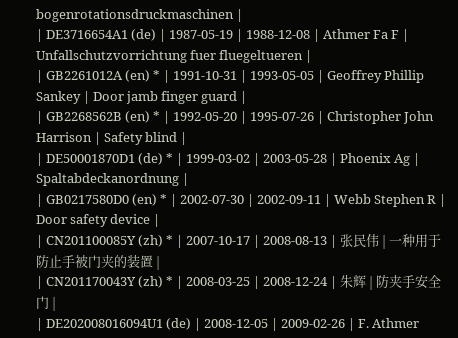bogenrotationsdruckmaschinen |
| DE3716654A1 (de) | 1987-05-19 | 1988-12-08 | Athmer Fa F | Unfallschutzvorrichtung fuer fluegeltueren |
| GB2261012A (en) * | 1991-10-31 | 1993-05-05 | Geoffrey Phillip Sankey | Door jamb finger guard |
| GB2268562B (en) * | 1992-05-20 | 1995-07-26 | Christopher John Harrison | Safety blind |
| DE50001870D1 (de) * | 1999-03-02 | 2003-05-28 | Phoenix Ag | Spaltabdeckanordnung |
| GB0217580D0 (en) * | 2002-07-30 | 2002-09-11 | Webb Stephen R | Door safety device |
| CN201100085Y (zh) * | 2007-10-17 | 2008-08-13 | 张民伟 | 一种用于防止手被门夹的装置 |
| CN201170043Y (zh) * | 2008-03-25 | 2008-12-24 | 朱辉 | 防夹手安全门 |
| DE202008016094U1 (de) | 2008-12-05 | 2009-02-26 | F. Athmer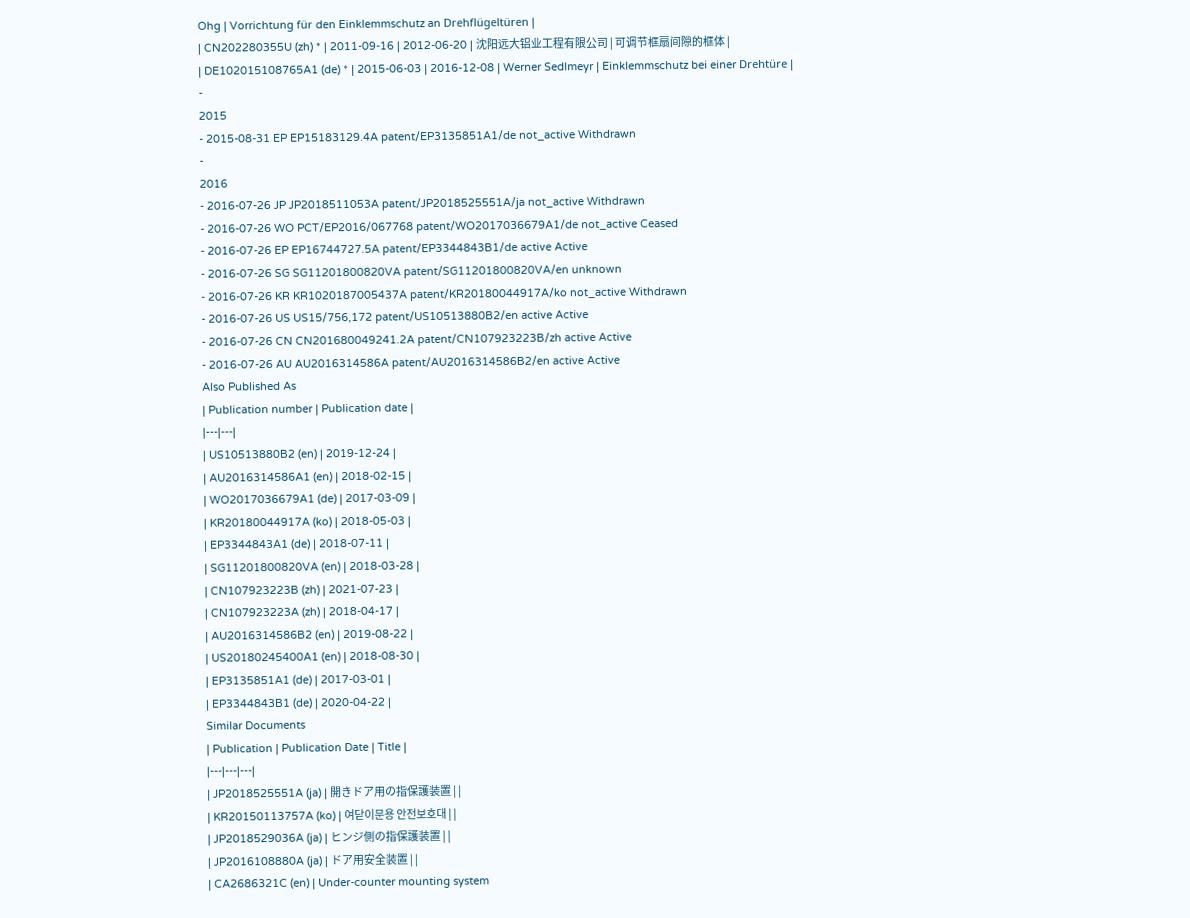Ohg | Vorrichtung für den Einklemmschutz an Drehflügeltüren |
| CN202280355U (zh) * | 2011-09-16 | 2012-06-20 | 沈阳远大铝业工程有限公司 | 可调节框扇间隙的框体 |
| DE102015108765A1 (de) * | 2015-06-03 | 2016-12-08 | Werner Sedlmeyr | Einklemmschutz bei einer Drehtüre |
-
2015
- 2015-08-31 EP EP15183129.4A patent/EP3135851A1/de not_active Withdrawn
-
2016
- 2016-07-26 JP JP2018511053A patent/JP2018525551A/ja not_active Withdrawn
- 2016-07-26 WO PCT/EP2016/067768 patent/WO2017036679A1/de not_active Ceased
- 2016-07-26 EP EP16744727.5A patent/EP3344843B1/de active Active
- 2016-07-26 SG SG11201800820VA patent/SG11201800820VA/en unknown
- 2016-07-26 KR KR1020187005437A patent/KR20180044917A/ko not_active Withdrawn
- 2016-07-26 US US15/756,172 patent/US10513880B2/en active Active
- 2016-07-26 CN CN201680049241.2A patent/CN107923223B/zh active Active
- 2016-07-26 AU AU2016314586A patent/AU2016314586B2/en active Active
Also Published As
| Publication number | Publication date |
|---|---|
| US10513880B2 (en) | 2019-12-24 |
| AU2016314586A1 (en) | 2018-02-15 |
| WO2017036679A1 (de) | 2017-03-09 |
| KR20180044917A (ko) | 2018-05-03 |
| EP3344843A1 (de) | 2018-07-11 |
| SG11201800820VA (en) | 2018-03-28 |
| CN107923223B (zh) | 2021-07-23 |
| CN107923223A (zh) | 2018-04-17 |
| AU2016314586B2 (en) | 2019-08-22 |
| US20180245400A1 (en) | 2018-08-30 |
| EP3135851A1 (de) | 2017-03-01 |
| EP3344843B1 (de) | 2020-04-22 |
Similar Documents
| Publication | Publication Date | Title |
|---|---|---|
| JP2018525551A (ja) | 開きドア用の指保護装置 | |
| KR20150113757A (ko) | 여닫이문용 안전보호대 | |
| JP2018529036A (ja) | ヒンジ側の指保護装置 | |
| JP2016108880A (ja) | ドア用安全装置 | |
| CA2686321C (en) | Under-counter mounting system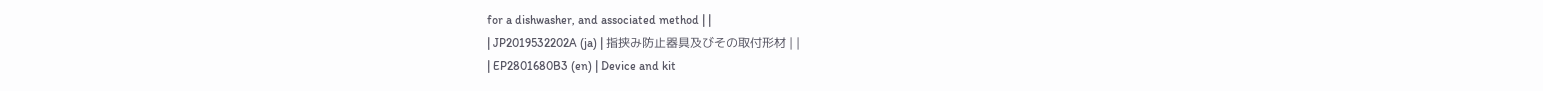for a dishwasher, and associated method | |
| JP2019532202A (ja) | 指挟み防止器具及びその取付形材 | |
| EP2801680B3 (en) | Device and kit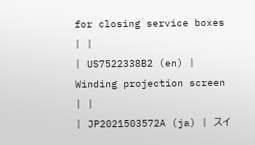for closing service boxes | |
| US7522338B2 (en) | Winding projection screen | |
| JP2021503572A (ja) | スイ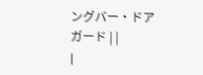ングバー・ドアガード | |
|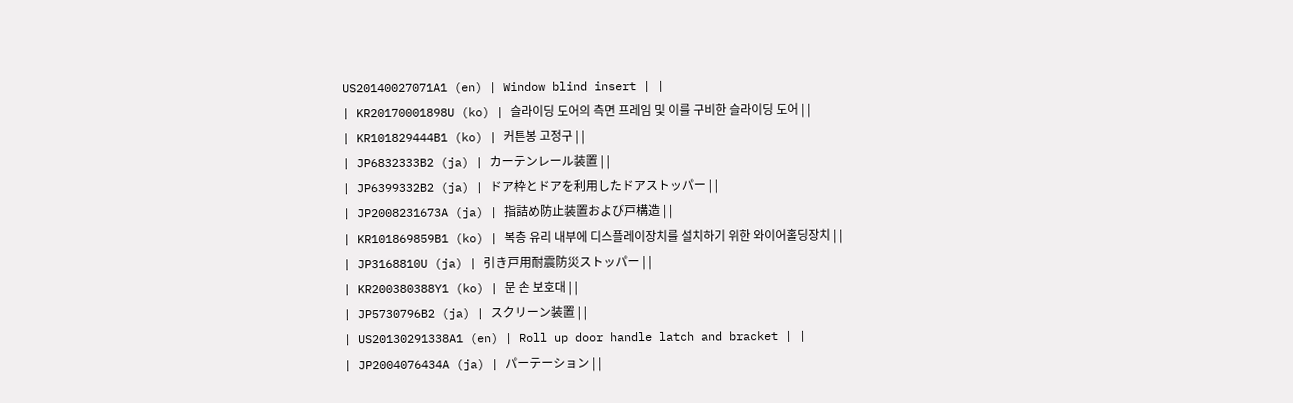US20140027071A1 (en) | Window blind insert | |
| KR20170001898U (ko) | 슬라이딩 도어의 측면 프레임 및 이를 구비한 슬라이딩 도어 | |
| KR101829444B1 (ko) | 커튼봉 고정구 | |
| JP6832333B2 (ja) | カーテンレール装置 | |
| JP6399332B2 (ja) | ドア枠とドアを利用したドアストッパー | |
| JP2008231673A (ja) | 指詰め防止装置および戸構造 | |
| KR101869859B1 (ko) | 복층 유리 내부에 디스플레이장치를 설치하기 위한 와이어홀딩장치 | |
| JP3168810U (ja) | 引き戸用耐震防災ストッパー | |
| KR200380388Y1 (ko) | 문 손 보호대 | |
| JP5730796B2 (ja) | スクリーン装置 | |
| US20130291338A1 (en) | Roll up door handle latch and bracket | |
| JP2004076434A (ja) | パーテーション | |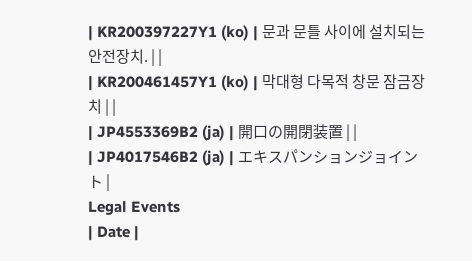| KR200397227Y1 (ko) | 문과 문틀 사이에 설치되는 안전장치. | |
| KR200461457Y1 (ko) | 막대형 다목적 창문 잠금장치 | |
| JP4553369B2 (ja) | 開口の開閉装置 | |
| JP4017546B2 (ja) | エキスパンションジョイント |
Legal Events
| Date |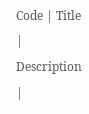Code | Title | Description |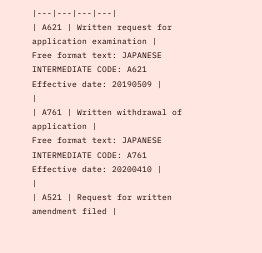|---|---|---|---|
| A621 | Written request for application examination |
Free format text: JAPANESE INTERMEDIATE CODE: A621 Effective date: 20190509 |
|
| A761 | Written withdrawal of application |
Free format text: JAPANESE INTERMEDIATE CODE: A761 Effective date: 20200410 |
|
| A521 | Request for written amendment filed |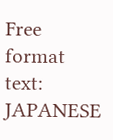Free format text: JAPANESE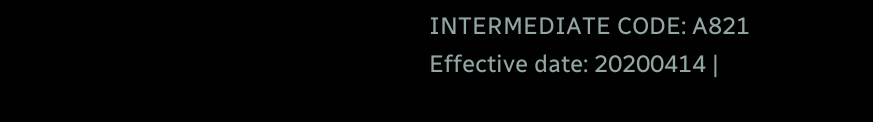INTERMEDIATE CODE: A821 Effective date: 20200414 |